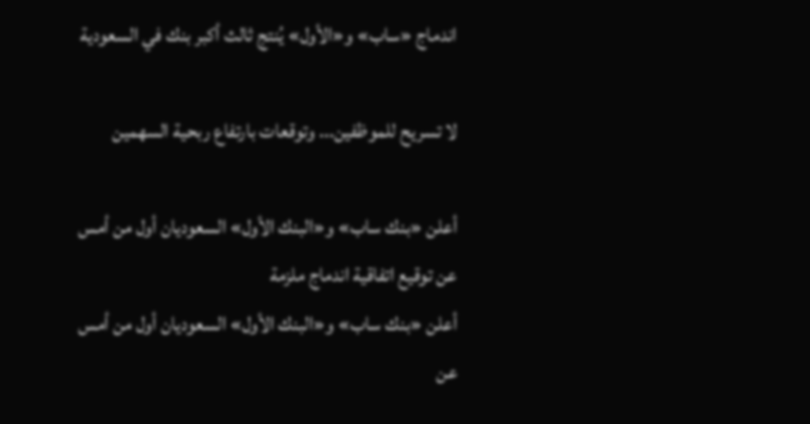اندماج «ساب» و«الأول» يُنتج ثالث أكبر بنك في السعودية

لا تسريح للموظفين... وتوقعات بارتفاع ربحية السهمين

أعلن «بنك ساب» و«البنك الأول» السعوديان أول من أمس عن توقيع اتفاقية اندماج ملزمة
أعلن «بنك ساب» و«البنك الأول» السعوديان أول من أمس عن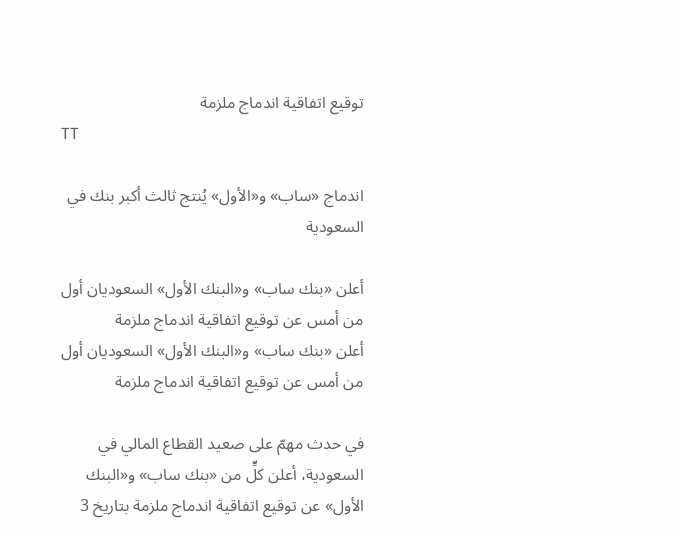توقيع اتفاقية اندماج ملزمة
TT

اندماج «ساب» و«الأول» يُنتج ثالث أكبر بنك في السعودية

أعلن «بنك ساب» و«البنك الأول» السعوديان أول من أمس عن توقيع اتفاقية اندماج ملزمة
أعلن «بنك ساب» و«البنك الأول» السعوديان أول من أمس عن توقيع اتفاقية اندماج ملزمة

في حدث مهمّ على صعيد القطاع المالي في السعودية، أعلن كلٍّ من «بنك ساب» و«البنك الأول» عن توقيع اتفاقية اندماج ملزمة بتاريخ 3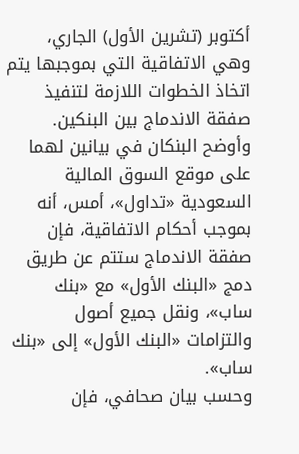أكتوبر (تشرين الأول) الجاري، وهي الاتفاقية التي بموجبها يتم اتخاذ الخطوات اللازمة لتنفيذ صفقة الاندماج بين البنكين.
وأوضح البنكان في بيانين لهما على موقع السوق المالية السعودية «تداول»، أمس، أنه بموجب أحكام الاتفاقية، فإن صفقة الاندماج ستتم عن طريق دمج «البنك الأول» مع «بنك ساب»، ونقل جميع أصول والتزامات «البنك الأول» إلى «بنك ساب».
وحسب بيان صحافي، فإن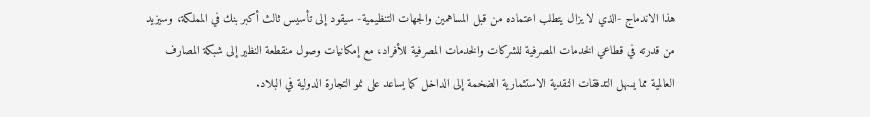هذا الاندماج -الذي لا يزال يتطلب اعتماده من قبل المساهمين والجهات التنظيمية- سيقود إلى تأسيس ثالث أكبر بنك في المملكة، وسيزيد من قدرته في قطاعي الخدمات المصرفية للشركات والخدمات المصرفية للأفراد، مع إمكانيات وصول منقطعة النظير إلى شبكة المصارف العالمية مما يسهل التدفقات النقدية الاستثمارية الضخمة إلى الداخل كما يساعد على نمو التجارة الدولية في البلاد.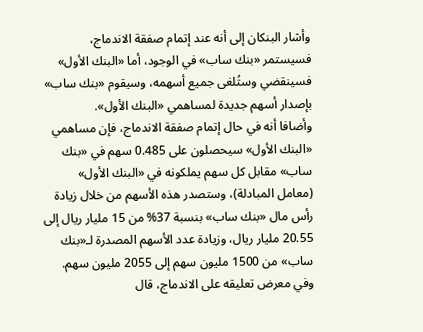وأشار البنكان إلى أنه عند إتمام صفقة الاندماج، فسيستمر «بنك ساب» في الوجود، أما «البنك الأول» فسينقضي وستُلغى جميع أسهمه، وسيقوم «بنك ساب» بإصدار أسهم جديدة لمساهمي «البنك الأول».
وأضافا أنه في حال إتمام صفقة الاندماج، فإن مساهمي «البنك الأول» سيحصلون على 0.485 سهم في «بنك ساب» مقابل كل سهم يملكونه في «البنك الأول» (معامل المبادلة)، وستصدر هذه الأسهم من خلال زيادة رأس مال «بنك ساب» بنسبة 37% من 15 مليار ريال إلى 20.55 مليار ريال، وزيادة عدد الأسهم المصدرة لـ«بنك ساب» من 1500 مليون سهم إلى 2055 مليون سهم.
وفي معرض تعليقه على الاندماج، قال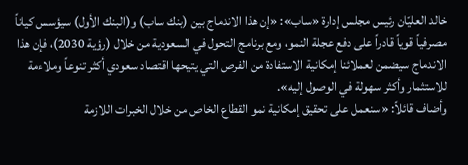خالد العليّان رئيس مجلس إدارة «ساب»: «إن هذا الاندماج بين (بنك ساب) و(البنك الأول) سيؤسس كياناً مصرفياً قوياً قادراً على دفع عجلة النمو، ومع برنامج التحول في السعودية من خلال (رؤية 2030)، فإن هذا الاندماج سيضمن لعملائنا إمكانية الاستفادة من الفرص التي يتيحها اقتصاد سعودي أكثر تنوعاً وملاءمة للاستثمار وأكثر سهولة في الوصول إليه».
وأضاف قائلاً: «سنعمل على تحقيق إمكانية نمو القطاع الخاص من خلال الخبرات اللازمة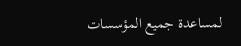لمساعدة جميع المؤسسات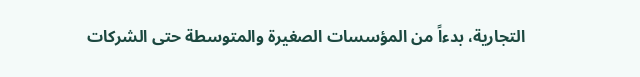التجارية، بدءاً من المؤسسات الصغيرة والمتوسطة حتى الشركات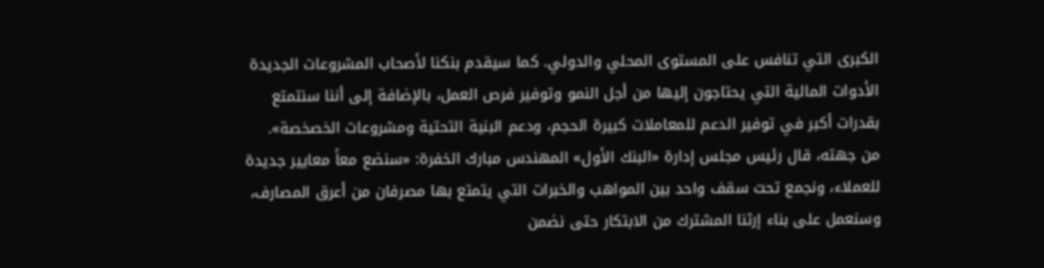الكبرى التي تنافس على المستوى المحلي والدولي. كما سيقدم بنكنا لأصحاب المشروعات الجديدة الأدوات المالية التي يحتاجون إليها من أجل النمو وتوفير فرص العمل، بالإضافة إلى أننا سنتمتع بقدرات أكبر في توفير الدعم للمعاملات كبيرة الحجم، ودعم البنية التحتية ومشروعات الخصخصة».
من جهته، قال رئيس مجلس إدارة «البنك الأول» المهندس مبارك الخفرة: «سنضع معاً معايير جديدة للعملاء، ونجمع تحت سقف واحد بين المواهب والخبرات التي يتمتع بها مصرفان من أعرق المصارف، وسنعمل على بناء إرثنا المشترك من الابتكار حتى نضمن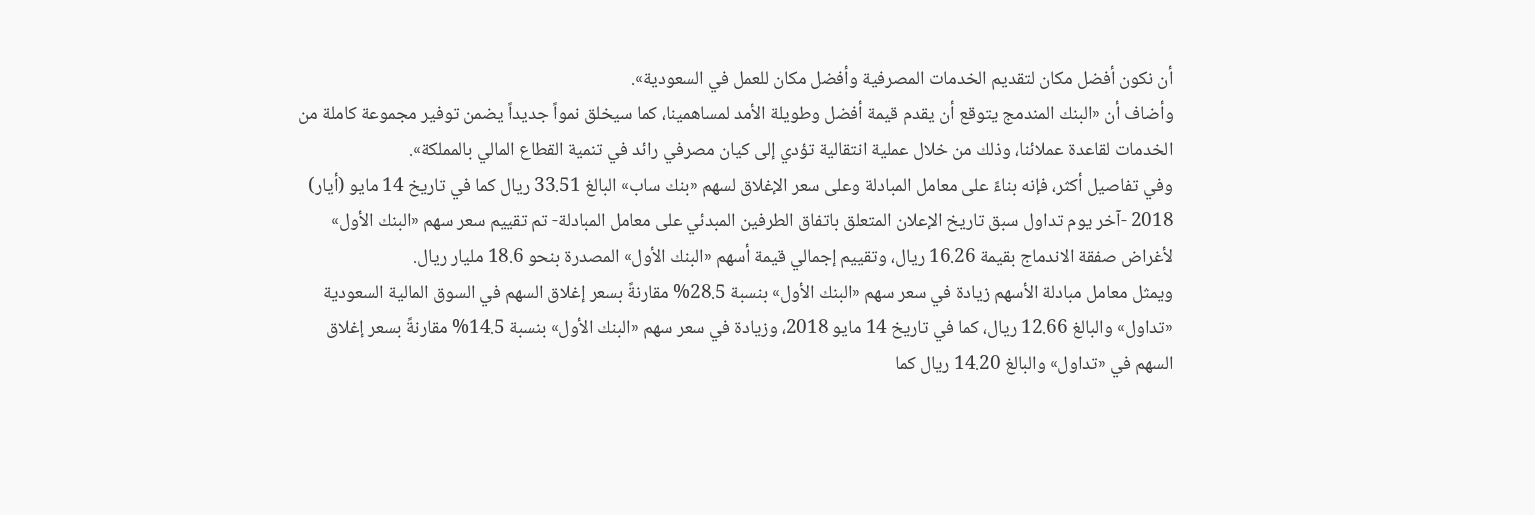أن نكون أفضل مكان لتقديم الخدمات المصرفية وأفضل مكان للعمل في السعودية».
وأضاف أن «البنك المندمج يتوقع أن يقدم قيمة أفضل وطويلة الأمد لمساهمينا، كما سيخلق نمواً جديداً يضمن توفير مجموعة كاملة من الخدمات لقاعدة عملائنا، وذلك من خلال عملية انتقالية تؤدي إلى كيان مصرفي رائد في تنمية القطاع المالي بالمملكة».
وفي تفاصيل أكثر، فإنه بناءً على معامل المبادلة وعلى سعر الإغلاق لسهم «بنك ساب» البالغ 33.51 ريال كما في تاريخ 14 مايو (أيار) 2018 -آخر يوم تداول سبق تاريخ الإعلان المتعلق باتفاق الطرفين المبدئي على معامل المبادلة- تم تقييم سعر سهم «البنك الأول» لأغراض صفقة الاندماج بقيمة 16.26 ريال، وتقييم إجمالي قيمة أسهم «البنك الأول» المصدرة بنحو 18.6 مليار ريال.
ويمثل معامل مبادلة الأسهم زيادة في سعر سهم «البنك الأول» بنسبة 28.5% مقارنةً بسعر إغلاق السهم في السوق المالية السعودية «تداول» والبالغ 12.66 ريال، كما في تاريخ 14 مايو 2018، وزيادة في سعر سهم «البنك الأول» بنسبة 14.5% مقارنةً بسعر إغلاق السهم في «تداول» والبالغ 14.20 ريال كما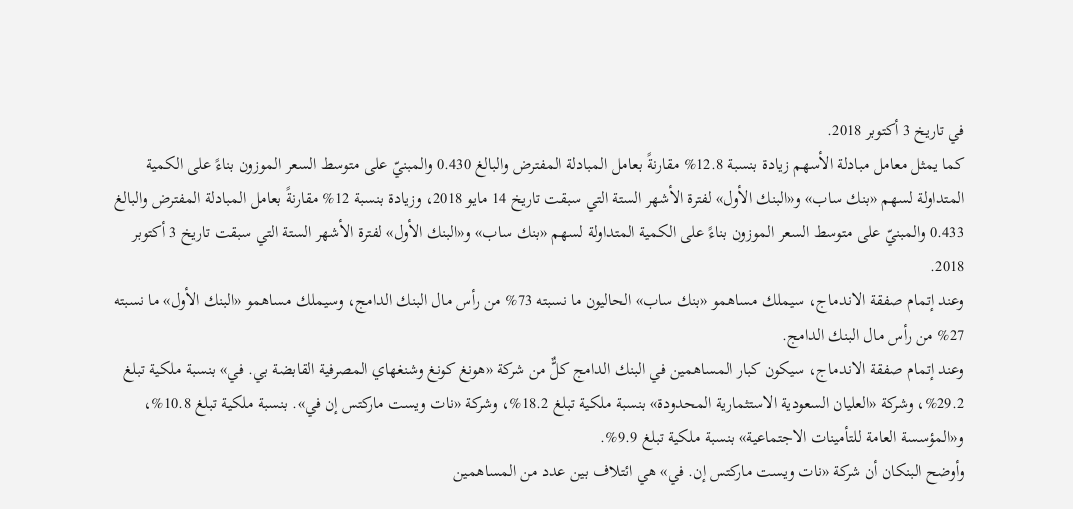في تاريخ 3 أكتوبر 2018.
كما يمثل معامل مبادلة الأسهم زيادة بنسبة 12.8% مقارنةً بعامل المبادلة المفترض والبالغ 0.430 والمبنيّ على متوسط السعر الموزون بناءً على الكمية المتداولة لسهم «بنك ساب» و«البنك الأول» لفترة الأشهر الستة التي سبقت تاريخ 14 مايو 2018، وزيادة بنسبة 12% مقارنةً بعامل المبادلة المفترض والبالغ 0.433 والمبنيّ على متوسط السعر الموزون بناءً على الكمية المتداولة لسهم «بنك ساب» و«البنك الأول» لفترة الأشهر الستة التي سبقت تاريخ 3 أكتوبر 2018.
وعند إتمام صفقة الاندماج، سيملك مساهمو «بنك ساب» الحاليون ما نسبته 73% من رأس مال البنك الدامج، وسيملك مساهمو «البنك الأول» ما نسبته 27% من رأس مال البنك الدامج.
وعند إتمام صفقة الاندماج، سيكون كبار المساهمين في البنك الدامج كلٌّ من شركة «هونغ كونغ وشنغهاي المصرفية القابضة بي. في» بنسبة ملكية تبلغ 29.2%، وشركة «العليان السعودية الاستثمارية المحدودة» بنسبة ملكية تبلغ 18.2%، وشركة «نات ويست ماركتس إن في». بنسبة ملكية تبلغ 10.8%، و«المؤسسة العامة للتأمينات الاجتماعية» بنسبة ملكية تبلغ 9.9%.
وأوضح البنكان أن شركة «نات ويست ماركتس إن. في» هي ائتلاف بين عدد من المساهمين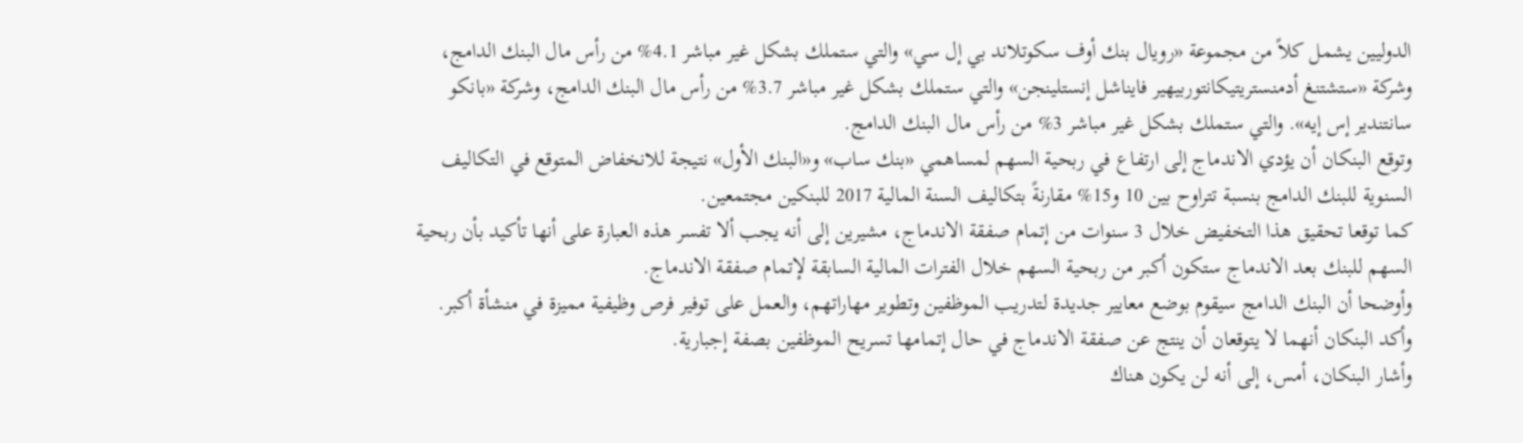الدوليين يشمل كلاً من مجموعة «رويال بنك أوف سكوتلاند بي إل سي» والتي ستملك بشكل غير مباشر 4.1% من رأس مال البنك الدامج، وشركة «ستشتنغ أدمنستريتيكانتوربيهير فايناشل إنستلينجن» والتي ستملك بشكل غير مباشر 3.7% من رأس مال البنك الدامج، وشركة «بانكو سانتندير إس إيه». والتي ستملك بشكل غير مباشر 3% من رأس مال البنك الدامج.
وتوقع البنكان أن يؤدي الاندماج إلى ارتفاع في ربحية السهم لمساهمي «بنك ساب» و«البنك الأول» نتيجة للانخفاض المتوقع في التكاليف السنوية للبنك الدامج بنسبة تتراوح بين 10 و15% مقارنةً بتكاليف السنة المالية 2017 للبنكين مجتمعين.
كما توقعا تحقيق هذا التخفيض خلال 3 سنوات من إتمام صفقة الاندماج، مشيرين إلى أنه يجب ألا تفسر هذه العبارة على أنها تأكيد بأن ربحية السهم للبنك بعد الاندماج ستكون أكبر من ربحية السهم خلال الفترات المالية السابقة لإتمام صفقة الاندماج.
وأوضحا أن البنك الدامج سيقوم بوضع معايير جديدة لتدريب الموظفين وتطوير مهاراتهم، والعمل على توفير فرص وظيفية مميزة في منشأة أكبر. وأكد البنكان أنهما لا يتوقعان أن ينتج عن صفقة الاندماج في حال إتمامها تسريح الموظفين بصفة إجبارية.
وأشار البنكان، أمس، إلى أنه لن يكون هناك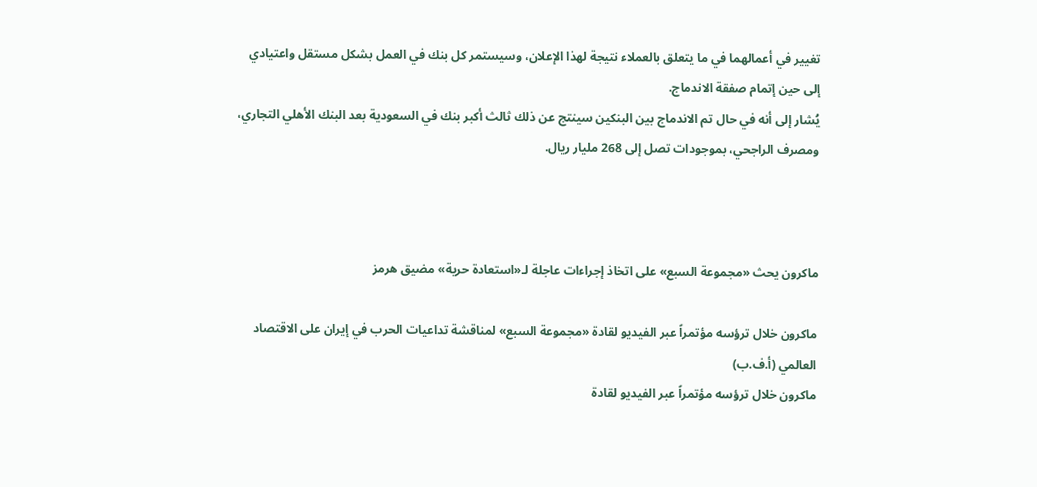تغيير في أعمالهما في ما يتعلق بالعملاء نتيجة لهذا الإعلان، وسيستمر كل بنك في العمل بشكل مستقل واعتيادي إلى حين إتمام صفقة الاندماج.
يُشار إلى أنه في حال تم الاندماج بين البنكين سينتج عن ذلك ثالث أكبر بنك في السعودية بعد البنك الأهلي التجاري، ومصرف الراجحي، بموجودات تصل إلى 268 مليار ريال.



ماكرون يحث «مجموعة السبع» على اتخاذ إجراءات عاجلة لـ«استعادة حرية» مضيق هرمز

ماكرون خلال ترؤسه مؤتمراً عبر الفيديو لقادة «مجموعة السبع» لمناقشة تداعيات الحرب في إيران على الاقتصاد العالمي (أ.ف.ب)
ماكرون خلال ترؤسه مؤتمراً عبر الفيديو لقادة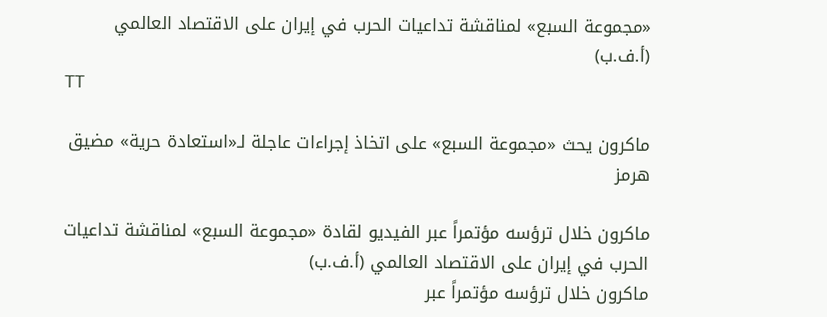«مجموعة السبع» لمناقشة تداعيات الحرب في إيران على الاقتصاد العالمي (أ.ف.ب)
TT

ماكرون يحث «مجموعة السبع» على اتخاذ إجراءات عاجلة لـ«استعادة حرية» مضيق هرمز

ماكرون خلال ترؤسه مؤتمراً عبر الفيديو لقادة «مجموعة السبع» لمناقشة تداعيات الحرب في إيران على الاقتصاد العالمي (أ.ف.ب)
ماكرون خلال ترؤسه مؤتمراً عبر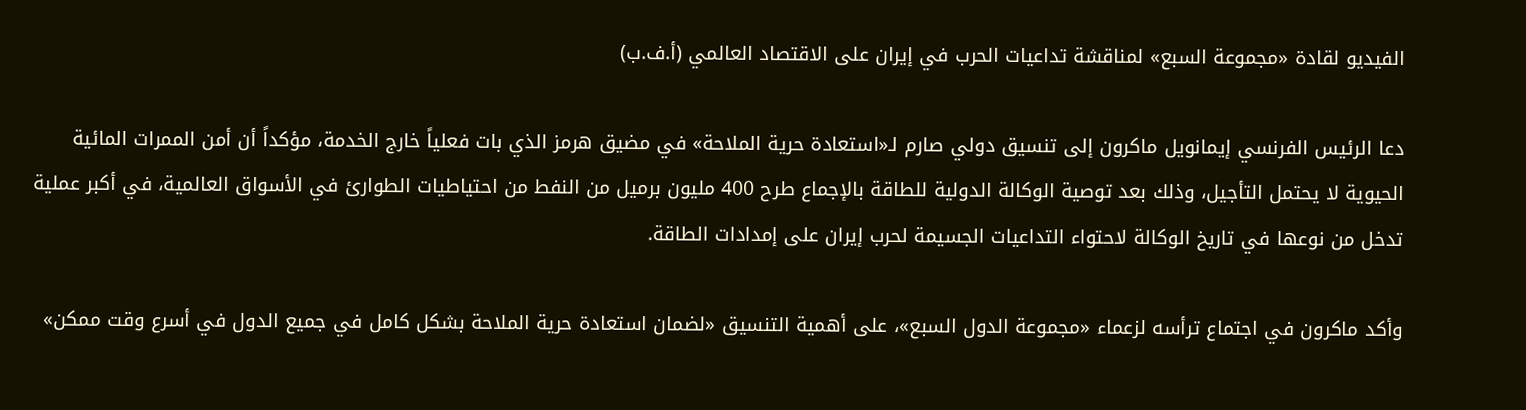الفيديو لقادة «مجموعة السبع» لمناقشة تداعيات الحرب في إيران على الاقتصاد العالمي (أ.ف.ب)

دعا الرئيس الفرنسي إيمانويل ماكرون إلى تنسيق دولي صارم لـ«استعادة حرية الملاحة» في مضيق هرمز الذي بات فعلياً خارج الخدمة، مؤكداً أن أمن الممرات المائية الحيوية لا يحتمل التأجيل، وذلك بعد توصية الوكالة الدولية للطاقة بالإجماع طرح 400 مليون برميل من النفط من احتياطيات الطوارئ في الأسواق العالمية، في أكبر عملية تدخل من نوعها في تاريخ الوكالة لاحتواء التداعيات الجسيمة لحرب إيران على إمدادات الطاقة.

وأكد ماكرون في اجتماع ترأسه لزعماء «مجموعة الدول السبع»، على أهمية التنسيق «لضمان استعادة حرية الملاحة بشكل كامل في جميع الدول في أسرع وقت ممكن»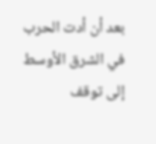بعد أن أدت الحرب في الشرق الأوسط إلى توقف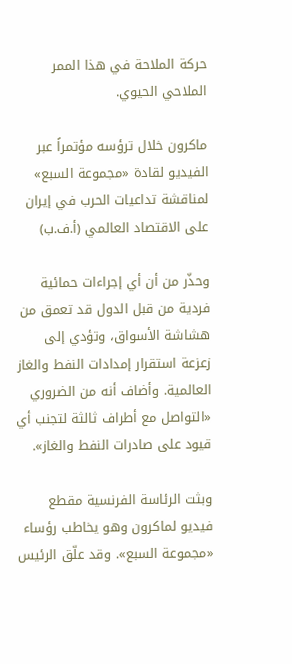حركة الملاحة في هذا الممر الملاحي الحيوي.

ماكرون خلال ترؤسه مؤتمراً عبر الفيديو لقادة «مجموعة السبع» لمناقشة تداعيات الحرب في إيران على الاقتصاد العالمي (أ.ف.ب)

وحذّر من أن أي إجراءات حمائية فردية من قبل الدول قد تعمق من هشاشة الأسواق، وتؤدي إلى زعزعة استقرار إمدادات النفط والغاز العالمية. وأضاف أنه من الضروري «التواصل مع أطراف ثالثة لتجنب أي قيود على صادرات النفط والغاز».

وبثت الرئاسة الفرنسية مقطع فيديو لماكرون وهو يخاطب رؤساء «مجموعة السبع». وقد علّق الرئيس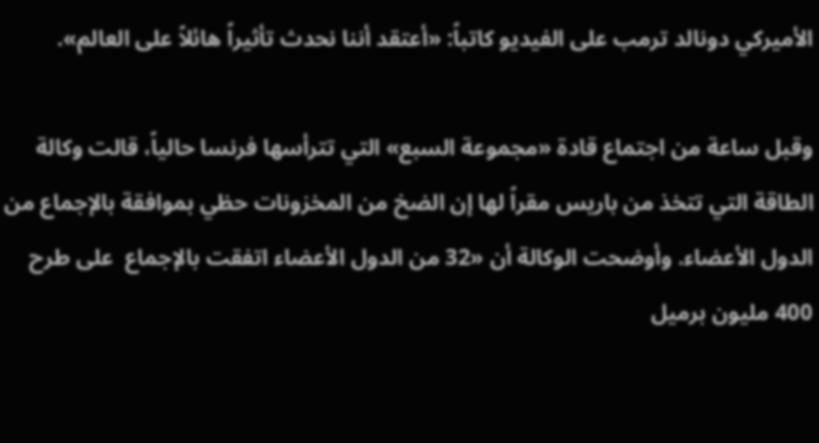الأميركي دونالد ترمب على الفيديو كاتباً: «أعتقد أننا نحدث تأثيراً هائلاً على العالم».

وقبل ساعة من اجتماع قادة «مجموعة السبع» التي تترأسها فرنسا حالياً، قالت وكالة الطاقة التي تتخذ من باريس مقراً لها إن الضخ من المخزونات حظي بموافقة بالإجماع من الدول الأعضاء. وأوضحت الوكالة أن ‌«32 من الدول الأعضاء اتفقت بالإجماع  على ‌طرح 400 مليون برميل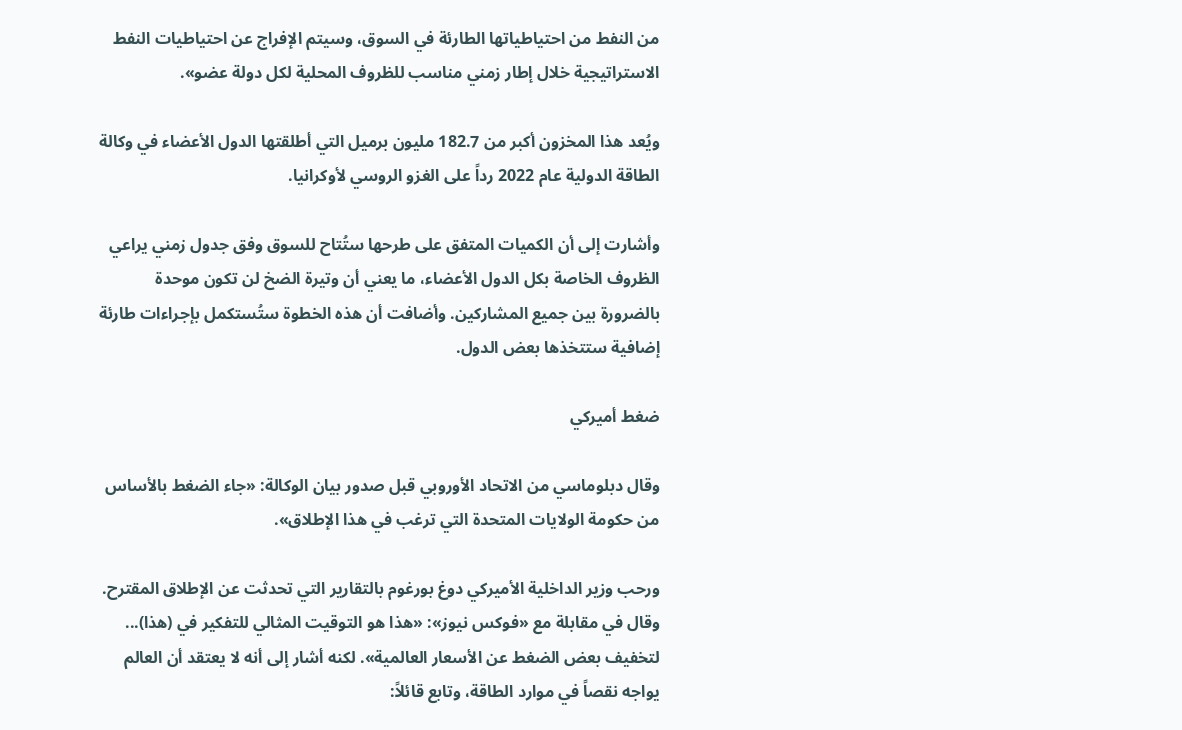من ‌النفط ‌من احتياطياتها ‌الطارئة ‌في السوق، وسيتم الإفراج عن احتياطيات النفط الاستراتيجية خلال إطار زمني مناسب للظروف المحلية لكل دولة عضو».

ويُعد هذا المخزون أكبر من 182.7 مليون برميل التي أطلقتها الدول الأعضاء في وكالة الطاقة الدولية عام 2022 رداً على الغزو الروسي لأوكرانيا.

وأشارت إلى أن الكميات المتفق على طرحها ستُتاح للسوق وفق جدول زمني يراعي الظروف الخاصة بكل الدول الأعضاء، ما يعني أن وتيرة الضخ لن تكون موحدة بالضرورة بين جميع المشاركين. وأضافت أن هذه الخطوة ستُستكمل بإجراءات طارئة إضافية ستتخذها بعض الدول.

ضغط أميركي

وقال دبلوماسي من الاتحاد الأوروبي قبل صدور ‌بيان الوكالة: «جاء الضغط بالأساس من ‌حكومة الولايات المتحدة التي ترغب في هذا الإطلاق».

ورحب وزير ‌الداخلية الأميركي دوغ بورغوم بالتقارير التي تحدثت عن الإطلاق ‌المقترح. وقال في مقابلة مع «فوكس نيوز»: «هذا هو التوقيت المثالي للتفكير في (هذا)... لتخفيف بعض الضغط عن الأسعار العالمية». لكنه أشار إلى أنه لا يعتقد أن العالم يواجه نقصاً ‌في موارد الطاقة، وتابع قائلاً: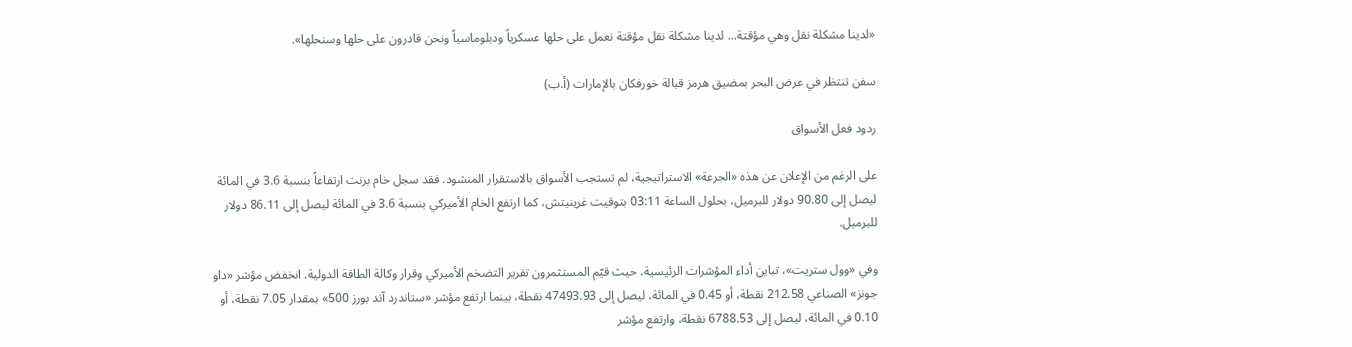«لدينا مشكلة نقل وهي مؤقتة... لدينا مشكلة نقل مؤقتة نعمل على حلها عسكرياً ودبلوماسياً ونحن قادرون على حلها وسنحلها».

سفن تنتظر في عرض البحر بمضيق هرمز قبالة خورفكان بالإمارات (أ.ب)

ردود فعل الأسواق

على الرغم من الإعلان عن هذه «الجرعة» الاستراتيجية، لم تستجب الأسواق بالاستقرار المنشود. فقد سجل خام برنت ارتفاعاً بنسبة 3.6 في المائة ليصل إلى 90.80 دولار للبرميل، بحلول الساعة 03:11 بتوقيت غرينيتش، كما ارتفع الخام الأميركي بنسبة 3.6 في المائة ليصل إلى 86.11 دولار للبرميل.

وفي «وول ستريت»، تباين أداء المؤشرات الرئيسية، حيث قيّم المستثمرون تقرير التضخم الأميركي وقرار وكالة الطاقة الدولية. انخفض مؤشر «داو جونز» الصناعي 212.58 نقطة، أو 0.45 في المائة، ليصل إلى 47493.93 نقطة، بينما ارتفع مؤشر «ستاندرد آند بورز 500» بمقدار 7.05 نقطة، أو 0.10 في المائة، ليصل إلى 6788.53 نقطة، وارتفع مؤشر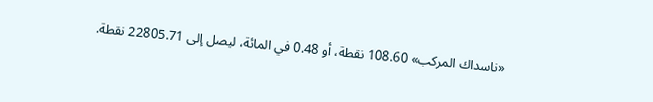«ناسداك المركب» 108.60 نقطة، أو 0.48 في المائة، ليصل إلى 22805.71 نقطة.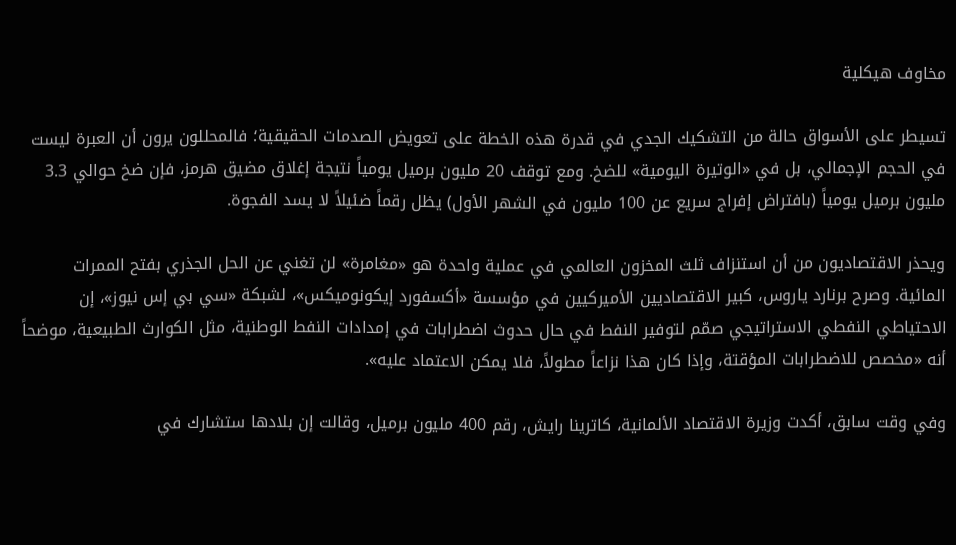مخاوف هيكلية

تسيطر على الأسواق حالة من التشكيك الجدي في قدرة هذه الخطة على تعويض الصدمات الحقيقية؛ فالمحللون يرون أن العبرة ليست في الحجم الإجمالي، بل في «الوتيرة اليومية» للضخ. ومع توقف 20 مليون برميل يومياً نتيجة إغلاق مضيق هرمز، فإن ضخ حوالي 3.3 مليون برميل يومياً (بافتراض إفراج سريع عن 100 مليون في الشهر الأول) يظل رقماً ضئيلاً لا يسد الفجوة.

ويحذر الاقتصاديون من أن استنزاف ثلث المخزون العالمي في عملية واحدة هو «مغامرة» لن تغني عن الحل الجذري بفتح الممرات المائية. وصرح برنارد ياروس، كبير الاقتصاديين الأميركيين في مؤسسة «أكسفورد إيكونوميكس»، لشبكة «سي بي إس نيوز»، إن الاحتياطي النفطي الاستراتيجي صمّم لتوفير النفط في حال حدوث اضطرابات في إمدادات النفط الوطنية، مثل الكوارث الطبيعية، موضحاً أنه «مخصص للاضطرابات المؤقتة، وإذا كان هذا نزاعاً مطولاً، فلا يمكن الاعتماد عليه».

وفي وقت سابق، أكدت وزيرة الاقتصاد الألمانية، كاترينا رايش، رقم 400 مليون برميل، وقالت إن بلادها ستشارك في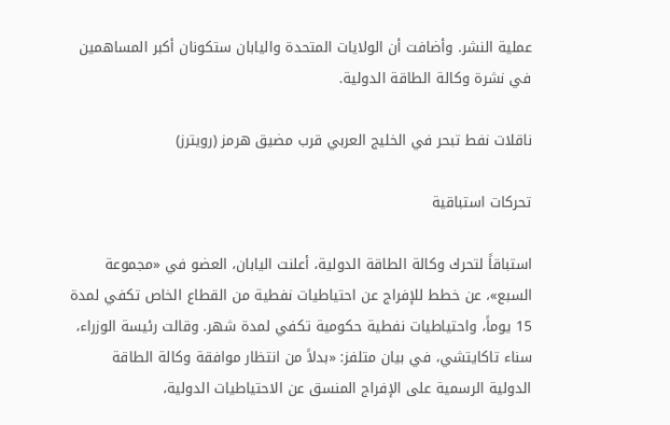عملية النشر. وأضافت أن الولايات المتحدة واليابان ستكونان أكبر المساهمين في نشرة وكالة الطاقة الدولية.

ناقلات نفط تبحر في الخليج العربي قرب مضيق هرمز (رويترز)

تحركات استباقية

استباقاً لتحرك وكالة الطاقة الدولية، أعلنت اليابان، العضو في «مجموعة السبع»، عن خطط للإفراج عن احتياطيات نفطية من القطاع الخاص تكفي لمدة 15 يوماً، واحتياطيات نفطية حكومية تكفي لمدة شهر. وقالت رئيسة الوزراء، سناء تاكايتشي، في بيان متلفز: «بدلاً من انتظار موافقة وكالة الطاقة الدولية الرسمية على الإفراج المنسق عن الاحتياطيات الدولية،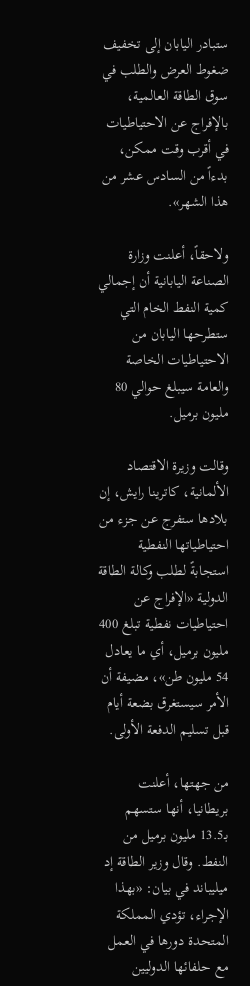ستبادر اليابان إلى تخفيف ضغوط العرض والطلب في سوق الطاقة العالمية، بالإفراج عن الاحتياطيات في أقرب وقت ممكن، بدءاً من السادس عشر من هذا الشهر».

ولاحقاً، أعلنت وزارة الصناعة اليابانية أن إجمالي كمية النفط الخام التي ستطرحها اليابان من الاحتياطيات الخاصة والعامة سيبلغ حوالي 80 مليون برميل.

وقالت وزيرة الاقتصاد الألمانية، كاترينا رايش، إن بلادها ستفرج عن جزء من احتياطياتها النفطية استجابةً لطلب وكالة الطاقة الدولية «الإفراج عن احتياطيات نفطية تبلغ 400 مليون برميل، أي ما يعادل 54 مليون طن»، مضيفة أن الأمر سيستغرق بضعة أيام قبل تسليم الدفعة الأولى.

من جهتها، أعلنت بريطانيا، أنها ستسهم بـ13.5 مليون برميل من النفط. وقال وزير الطاقة إد ميليباند في بيان: «بهذا الإجراء، تؤدي المملكة المتحدة دورها في العمل مع حلفائها الدوليين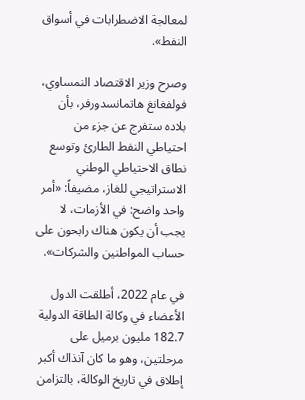لمعالجة الاضطرابات في أسواق النفط».

وصرح وزير الاقتصاد النمساوي، فولفغانغ هاتمانسدورفر، بأن بلاده ستفرج عن جزء من احتياطي النفط الطارئ وتوسع نطاق الاحتياطي الوطني الاستراتيجي للغاز، مضيفاً: «أمر واحد واضح: في الأزمات، لا يجب أن يكون هناك رابحون على حساب المواطنين والشركات».

في عام 2022، أطلقت الدول الأعضاء في وكالة الطاقة الدولية 182.7 مليون برميل على مرحلتين، وهو ما كان آنذاك أكبر إطلاق في تاريخ الوكالة، بالتزامن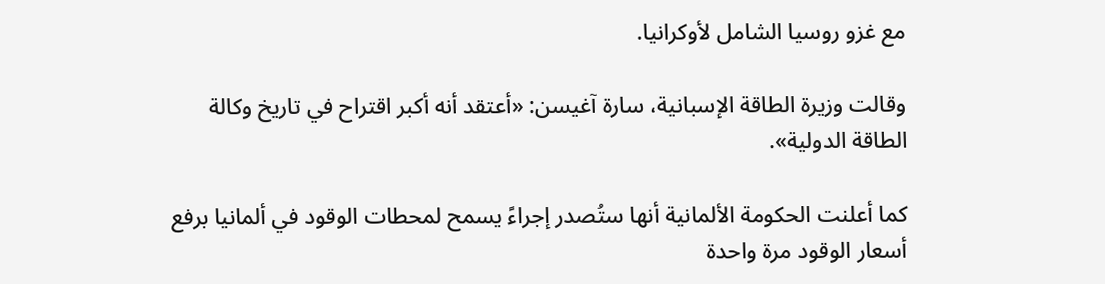مع غزو روسيا الشامل لأوكرانيا.

وقالت وزيرة الطاقة الإسبانية، سارة آغيسن: «أعتقد أنه أكبر اقتراح في تاريخ وكالة الطاقة الدولية».

كما أعلنت الحكومة الألمانية أنها ستُصدر إجراءً يسمح لمحطات الوقود في ألمانيا برفع أسعار الوقود مرة واحدة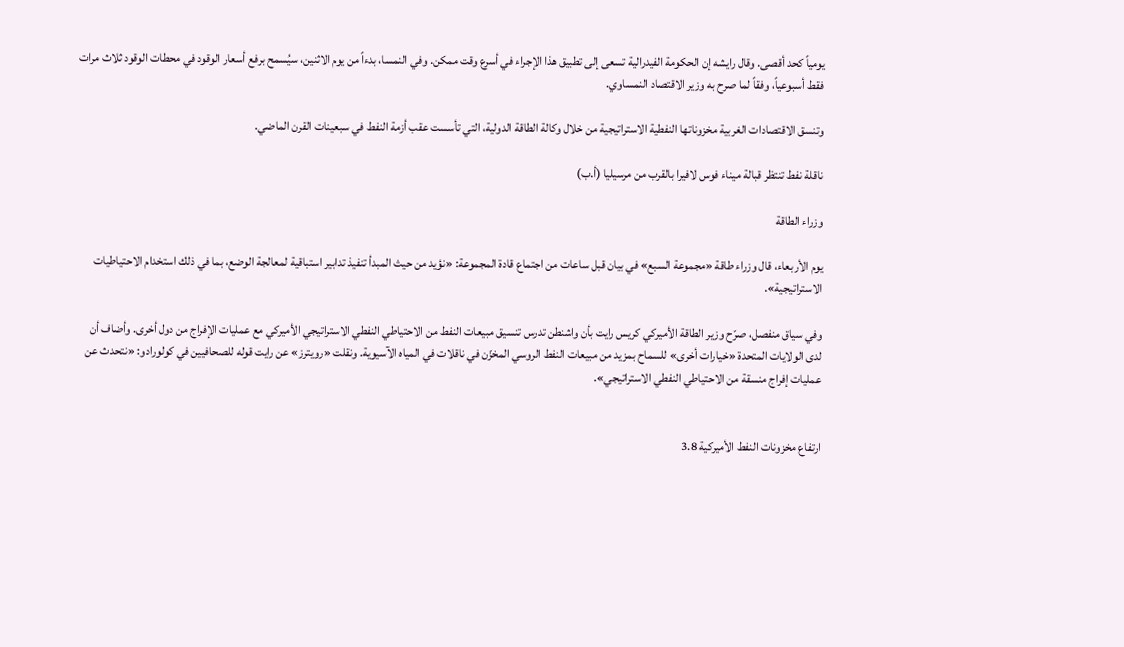يومياً كحد أقصى. وقال رايشه إن الحكومة الفيدرالية تسعى إلى تطبيق هذا الإجراء في أسرع وقت ممكن. وفي النمسا، بدءاً من يوم الاثنين، سيُسمح برفع أسعار الوقود في محطات الوقود ثلاث مرات فقط أسبوعياً، وفقاً لما صرح به وزير الاقتصاد النمساوي.

وتنسق الاقتصادات الغربية مخزوناتها النفطية الاستراتيجية من خلال وكالة الطاقة الدولية، التي تأسست عقب أزمة النفط في سبعينات القرن الماضي.

ناقلة نفط تنتظر قبالة ميناء فوس لافيرا بالقرب من مرسيليا (أ.ب)

وزراء الطاقة

يوم الأربعاء، قال وزراء طاقة «مجموعة السبع» في بيان قبل ساعات من اجتماع قادة المجموعة: «نؤيد من حيث المبدأ تنفيذ تدابير استباقية لمعالجة الوضع، بما في ذلك استخدام الاحتياطيات الاستراتيجية».

وفي سياق منفصل، صرّح وزير الطاقة الأميركي كريس رايت بأن واشنطن تدرس تنسيق مبيعات النفط من الاحتياطي النفطي الاستراتيجي الأميركي مع عمليات الإفراج من دول أخرى. وأضاف أن لدى الولايات المتحدة «خيارات أخرى» للسماح بمزيد من مبيعات النفط الروسي المخزّن في ناقلات في المياه الآسيوية. ونقلت «رويترز» عن رايت قوله للصحافيين في كولورادو: «نتحدث عن عمليات إفراج منسقة من الاحتياطي النفطي الاستراتيجي».


ارتفاع مخزونات النفط الأميركية 3.8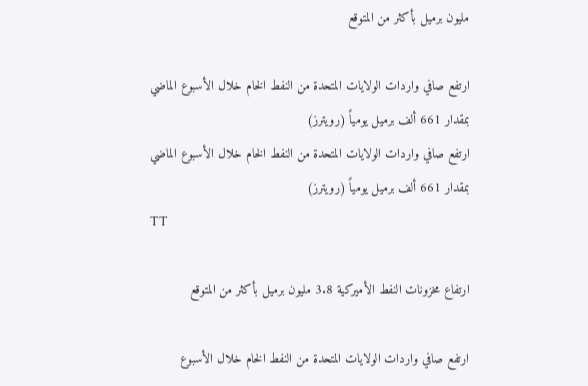مليون برميل بأكثر من المتوقع

ارتفع صافي واردات الولايات المتحدة من النفط الخام خلال الأسبوع الماضي بمقدار 661 ألف برميل يومياً (رويترز)
ارتفع صافي واردات الولايات المتحدة من النفط الخام خلال الأسبوع الماضي بمقدار 661 ألف برميل يومياً (رويترز)
TT

ارتفاع مخزونات النفط الأميركية 3.8 مليون برميل بأكثر من المتوقع

ارتفع صافي واردات الولايات المتحدة من النفط الخام خلال الأسبوع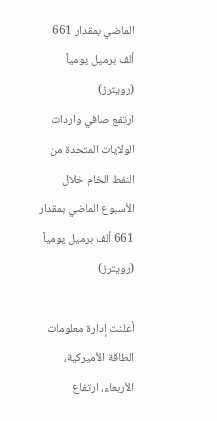الماضي بمقدار 661 ألف برميل يومياً (رويترز)
ارتفع صافي واردات الولايات المتحدة من النفط الخام خلال الأسبوع الماضي بمقدار 661 ألف برميل يومياً (رويترز)

أعلنت إدارة معلومات الطاقة الأميركية، الأربعاء، ارتفاع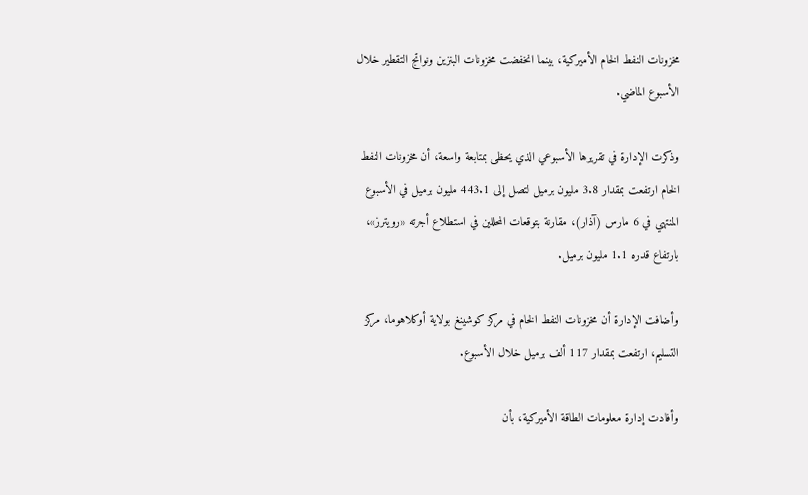مخزونات النفط الخام الأميركية، بينما انخفضت مخزونات البنزين ونواتج التقطير خلال الأسبوع الماضي.

وذكرت الإدارة في تقريرها الأسبوعي الذي يحظى بمتابعة واسعة، أن مخزونات النفط الخام ارتفعت بمقدار 3.8 مليون برميل لتصل إلى 443.1 مليون برميل في الأسبوع المنتهي في 6 مارس (آذار)، مقارنة بتوقعات المحللين في استطلاع أجرته «رويترز»، بارتفاع قدره 1.1 مليون برميل.

وأضافت الإدارة أن مخزونات النفط الخام في مركز كوشينغ بولاية أوكلاهوما، مركز التسليم، ارتفعت بمقدار 117 ألف برميل خلال الأسبوع.

وأفادت إدارة معلومات الطاقة الأميركية، بأن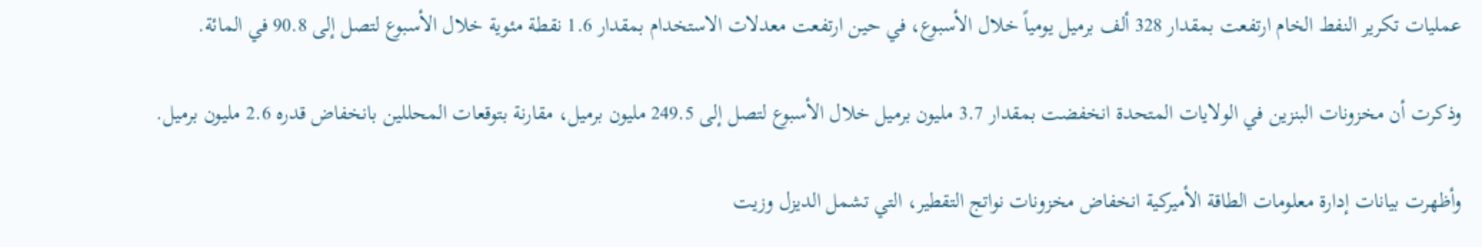عمليات تكرير النفط الخام ارتفعت بمقدار 328 ألف برميل يومياً خلال الأسبوع، في حين ارتفعت معدلات الاستخدام بمقدار 1.6 نقطة مئوية خلال الأسبوع لتصل إلى 90.8 في المائة.

وذكرت أن مخزونات البنزين في الولايات المتحدة انخفضت بمقدار 3.7 مليون برميل خلال الأسبوع لتصل إلى 249.5 مليون برميل، مقارنة بتوقعات المحللين بانخفاض قدره 2.6 مليون برميل.

وأظهرت بيانات إدارة معلومات الطاقة الأميركية انخفاض مخزونات نواتج التقطير، التي تشمل الديزل وزيت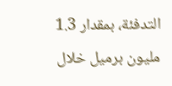التدفئة، بمقدار 1.3 مليون برميل خلال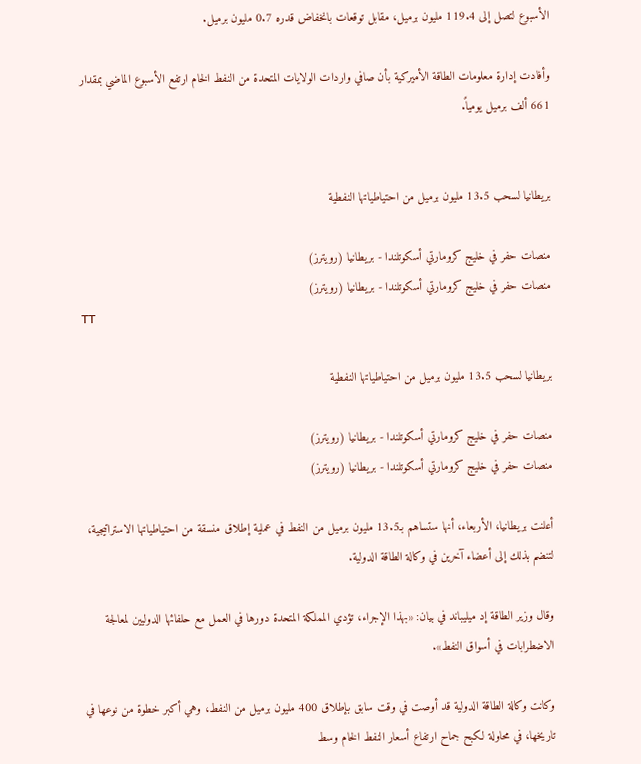الأسبوع لتصل إلى 119.4 مليون برميل، مقابل توقعات بانخفاض قدره 0.7 مليون برميل.

وأفادت إدارة معلومات الطاقة الأميركية بأن صافي واردات الولايات المتحدة من النفط الخام ارتفع الأسبوع الماضي بمقدار 661 ألف برميل يومياً.


بريطانيا لسحب 13.5 مليون برميل من احتياطياتها النفطية

منصات حفر في خليج كرومارتي أسكوتلندا - بريطانيا (رويترز)
منصات حفر في خليج كرومارتي أسكوتلندا - بريطانيا (رويترز)
TT

بريطانيا لسحب 13.5 مليون برميل من احتياطياتها النفطية

منصات حفر في خليج كرومارتي أسكوتلندا - بريطانيا (رويترز)
منصات حفر في خليج كرومارتي أسكوتلندا - بريطانيا (رويترز)

أعلنت بريطانيا، الأربعاء، أنها ستساهم بـ13.5 مليون برميل من النفط في عملية إطلاق منسقة من احتياطياتها الاستراتيجية، لتنضم بذلك إلى أعضاء آخرين في وكالة الطاقة الدولية.

وقال وزير الطاقة إد ميليباند في بيان: «بهذا الإجراء، تؤدي المملكة المتحدة دورها في العمل مع حلفائها الدوليين لمعالجة الاضطرابات في أسواق النفط».

وكانت وكالة الطاقة الدولية قد أوصت في وقت سابق بإطلاق 400 مليون برميل من النفط، وهي أكبر خطوة من نوعها في تاريخها، في محاولة لكبح جماح ارتفاع أسعار النفط الخام وسط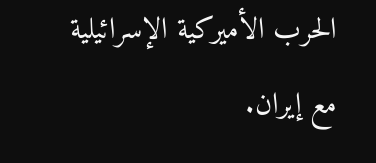الحرب الأميركية الإسرائيلية مع إيران.